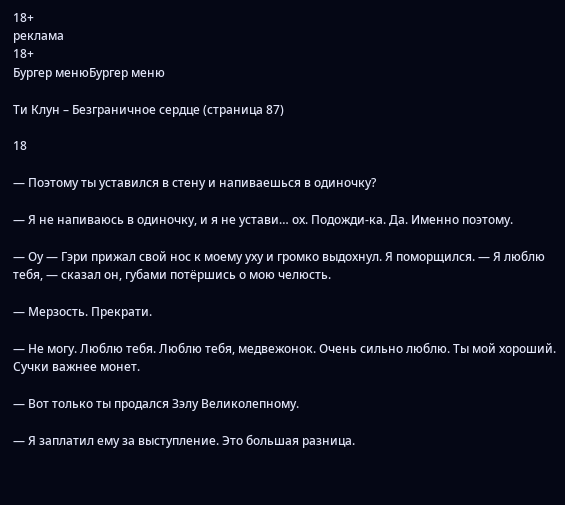18+
реклама
18+
Бургер менюБургер меню

Ти Клун – Безграничное сердце (страница 87)

18

— Поэтому ты уставился в стену и напиваешься в одиночку?

— Я не напиваюсь в одиночку, и я не устави… ох. Подожди-ка. Да. Именно поэтому.

— Оу — Гэри прижал свой нос к моему уху и громко выдохнул. Я поморщился. — Я люблю тебя, — сказал он, губами потёршись о мою челюсть.

— Мерзость. Прекрати.

— Не могу. Люблю тебя. Люблю тебя, медвежонок. Очень сильно люблю. Ты мой хороший. Сучки важнее монет.

— Вот только ты продался Зэлу Великолепному.

— Я заплатил ему за выступление. Это большая разница.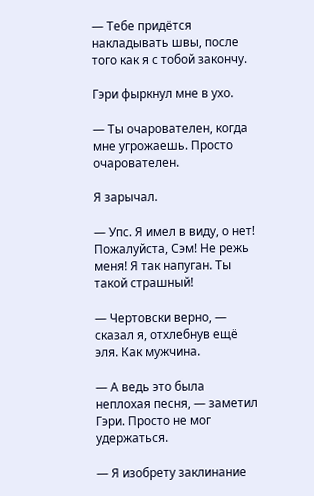— Тебе придётся накладывать швы, после того как я с тобой закончу.

Гэри фыркнул мне в ухо.

— Ты очарователен, когда мне угрожаешь. Просто очарователен.

Я зарычал.

— Упс. Я имел в виду, о нет! Пожалуйста, Сэм! Не режь меня! Я так напуган. Ты такой страшный!

— Чертовски верно, — сказал я, отхлебнув ещё эля. Как мужчина.

— А ведь это была неплохая песня, — заметил Гэри. Просто не мог удержаться.

— Я изобрету заклинание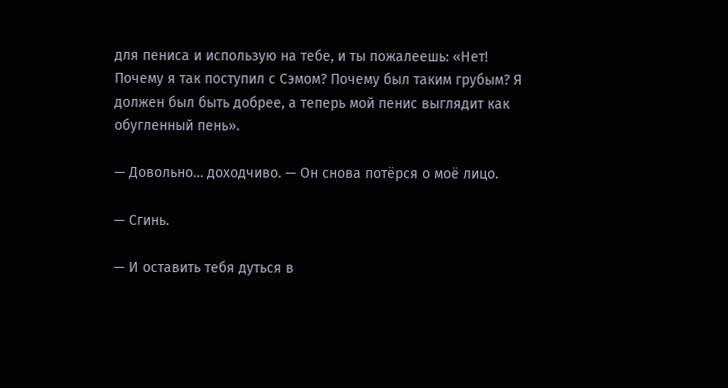для пениса и использую на тебе, и ты пожалеешь: «Нет! Почему я так поступил с Сэмом? Почему был таким грубым? Я должен был быть добрее, а теперь мой пенис выглядит как обугленный пень».

— Довольно… доходчиво. — Он снова потёрся о моё лицо.

— Сгинь.

— И оставить тебя дуться в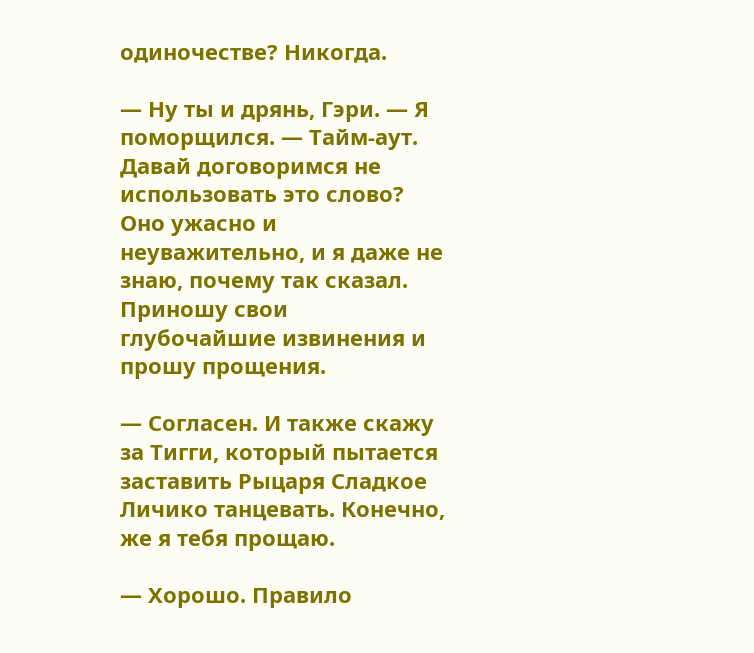одиночестве? Никогда.

— Ну ты и дрянь, Гэри. — Я поморщился. — Тайм-аут. Давай договоримся не использовать это слово? Оно ужасно и неуважительно, и я даже не знаю, почему так сказал. Приношу свои глубочайшие извинения и прошу прощения.

— Согласен. И также скажу за Тигги, который пытается заставить Рыцаря Сладкое Личико танцевать. Конечно, же я тебя прощаю.

— Хорошо. Правило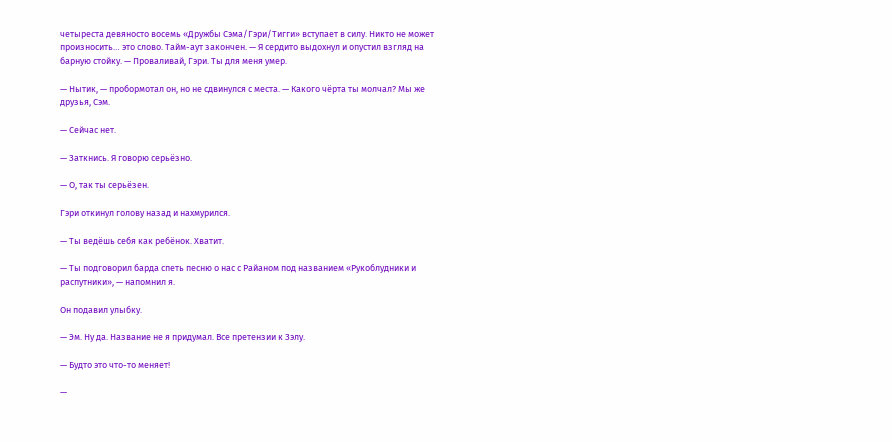четыреста девяносто восемь «Дружбы Сэма/Гэри/Тигги» вступает в силу. Никто не может произносить… это слово. Тайм-аут закончен. — Я сердито выдохнул и опустил взгляд на барную стойку. — Проваливай, Гэри. Ты для меня умер.

— Нытик, — пробормотал он, но не сдвинулся с места. — Какого чёрта ты молчал? Мы же друзья, Сэм.

— Сейчас нет.

— Заткнись. Я говорю серьёзно.

— О, так ты серьёзен.

Гэри откинул голову назад и нахмурился.

— Ты ведёшь себя как ребёнок. Хватит.

— Ты подговорил барда спеть песню о нас с Райаном под названием «Рукоблудники и распутники», — напомнил я.

Он подавил улыбку.

— Эм. Ну да. Название не я придумал. Все претензии к Зэлу.

— Будто это что-то меняет!

—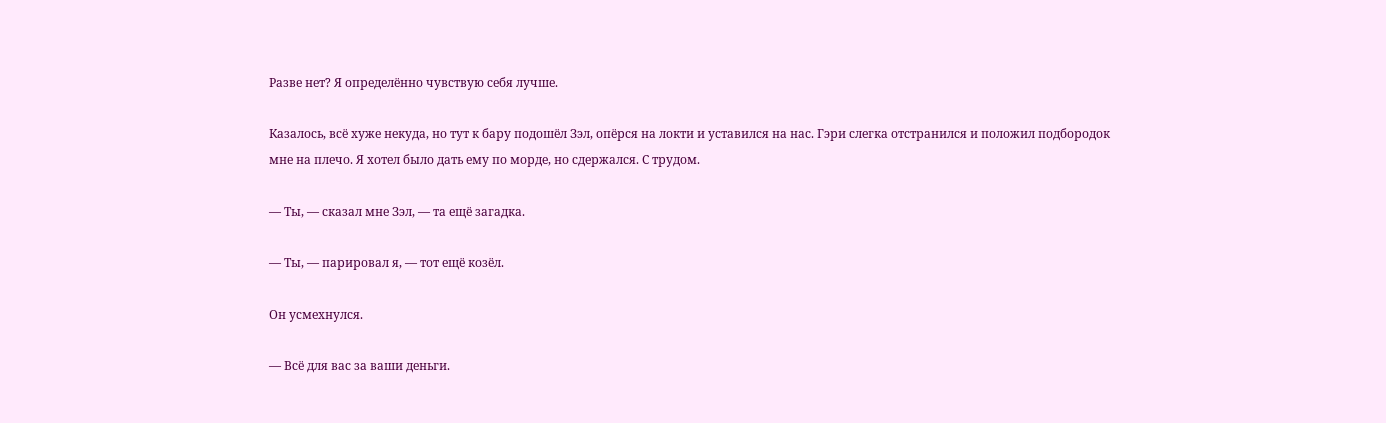Разве нет? Я определённо чувствую себя лучше.

Казалось, всё хуже некуда, но тут к бару подошёл Зэл, опёрся на локти и уставился на нас. Гэри слегка отстранился и положил подбородок мне на плечо. Я хотел было дать ему по морде, но сдержался. С трудом.

— Ты, — сказал мне Зэл, — та ещё загадка.

— Ты, — парировал я, — тот ещё козёл.

Он усмехнулся.

— Всё для вас за ваши деньги.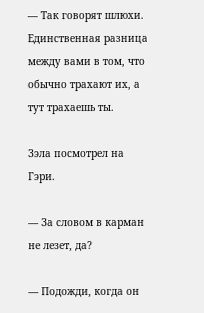— Так говорят шлюхи. Единственная разница между вами в том, что обычно трахают их, а тут трахаешь ты.

Зэла посмотрел на Гэри.

— За словом в карман не лезет, да?

— Подожди, когда он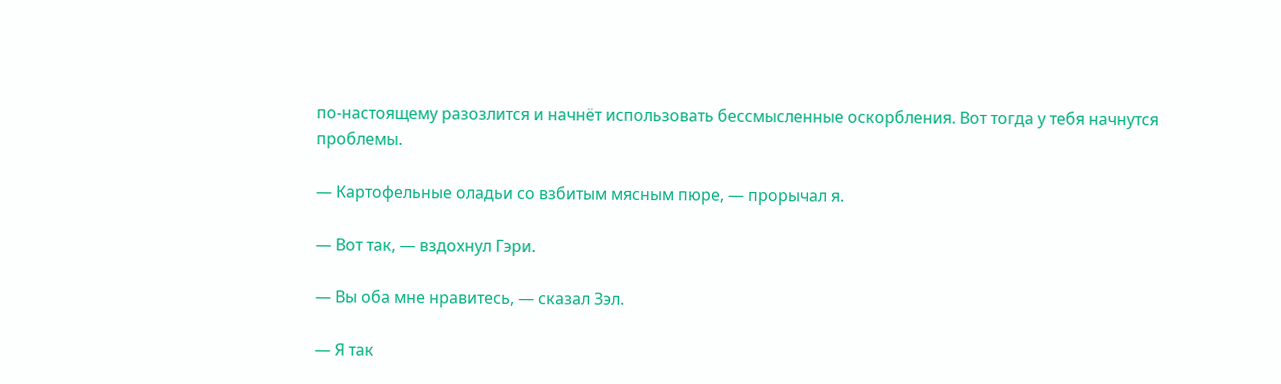по-настоящему разозлится и начнёт использовать бессмысленные оскорбления. Вот тогда у тебя начнутся проблемы.

— Картофельные оладьи со взбитым мясным пюре, — прорычал я.

— Вот так, — вздохнул Гэри.

— Вы оба мне нравитесь, — сказал Зэл.

— Я так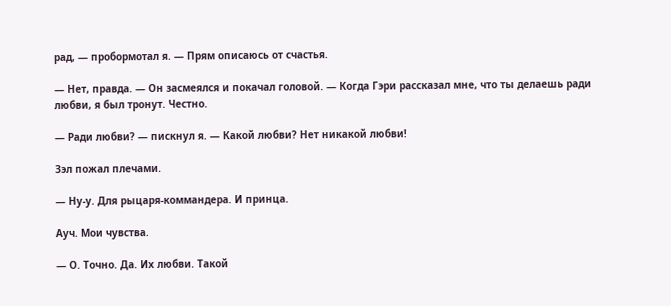рад, — пробормотал я. — Прям описаюсь от счастья.

— Нет, правда. — Он засмеялся и покачал головой. — Когда Гэри рассказал мне, что ты делаешь ради любви, я был тронут. Честно.

— Ради любви? — пискнул я. — Какой любви? Нет никакой любви!

Зэл пожал плечами.

— Ну-у. Для рыцаря-коммандера. И принца.

Ауч. Мои чувства.

— О. Точно. Да. Их любви. Такой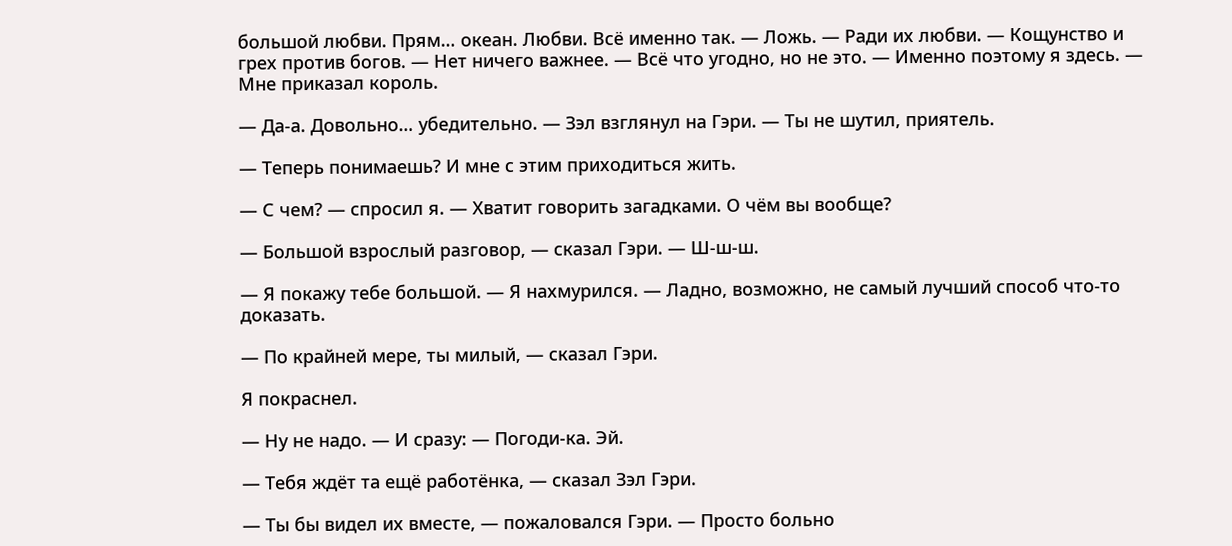большой любви. Прям… океан. Любви. Всё именно так. — Ложь. — Ради их любви. — Кощунство и грех против богов. — Нет ничего важнее. — Всё что угодно, но не это. — Именно поэтому я здесь. — Мне приказал король.

— Да-а. Довольно… убедительно. — Зэл взглянул на Гэри. — Ты не шутил, приятель.

— Теперь понимаешь? И мне с этим приходиться жить.

— С чем? — спросил я. — Хватит говорить загадками. О чём вы вообще?

— Большой взрослый разговор, — сказал Гэри. — Ш-ш-ш.

— Я покажу тебе большой. — Я нахмурился. — Ладно, возможно, не самый лучший способ что-то доказать.

— По крайней мере, ты милый, — сказал Гэри.

Я покраснел.

— Ну не надо. — И сразу: — Погоди-ка. Эй.

— Тебя ждёт та ещё работёнка, — сказал Зэл Гэри.

— Ты бы видел их вместе, — пожаловался Гэри. — Просто больно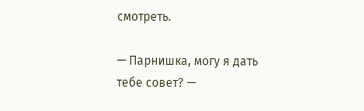смотреть.

— Парнишка, могу я дать тебе совет? —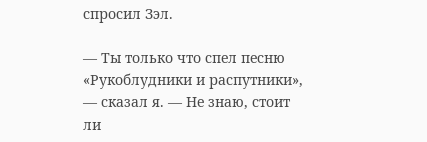спросил Зэл.

— Ты только что спел песню «Рукоблудники и распутники», — сказал я. — Не знаю, стоит ли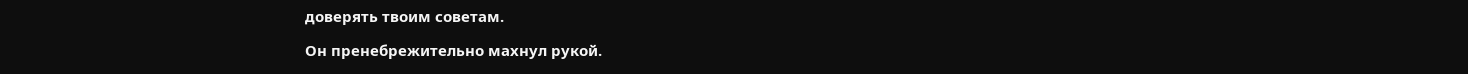доверять твоим советам.

Он пренебрежительно махнул рукой.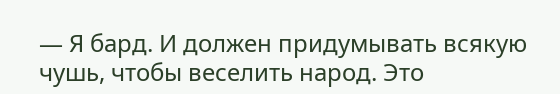— Я бард. И должен придумывать всякую чушь, чтобы веселить народ. Это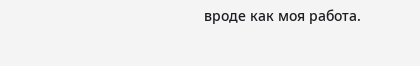вроде как моя работа.